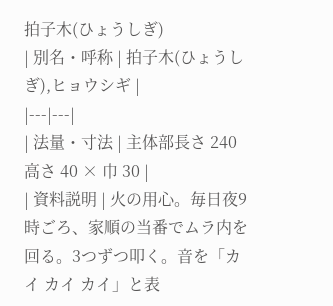拍子木(ひょうしぎ)
| 別名・呼称 | 拍子木(ひょうしぎ),ヒョウシギ |
|---|---|
| 法量・寸法 | 主体部長さ 240 高さ 40 × 巾 30 |
| 資料説明 | 火の用心。毎日夜9時ごろ、家順の当番でムラ内を回る。3つずつ叩く。音を「カイ カイ カイ」と表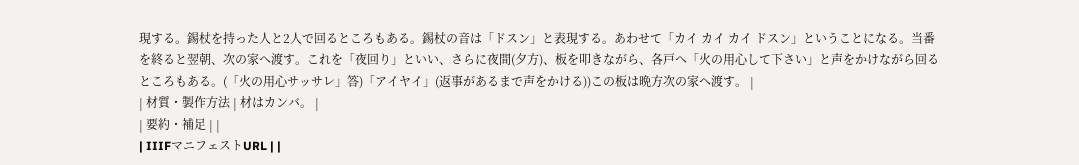現する。錫杖を持った人と2人で回るところもある。錫杖の音は「ドスン」と表現する。あわせて「カイ カイ カイ ドスン」ということになる。当番を終ると翌朝、次の家へ渡す。これを「夜回り」といい、さらに夜間(夕方)、板を叩きながら、各戸へ「火の用心して下さい」と声をかけながら回るところもある。(「火の用心サッサレ」答)「アイヤイ」(返事があるまで声をかける))この板は晩方次の家へ渡す。 |
| 材質・製作方法 | 材はカンバ。 |
| 要約・補足 | |
| IIIFマニフェストURL | |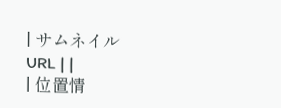| サムネイルURL | |
| 位置情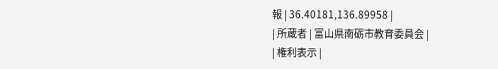報 | 36.40181,136.89958 |
| 所蔵者 | 富山県南砺市教育委員会 |
| 権利表示 |